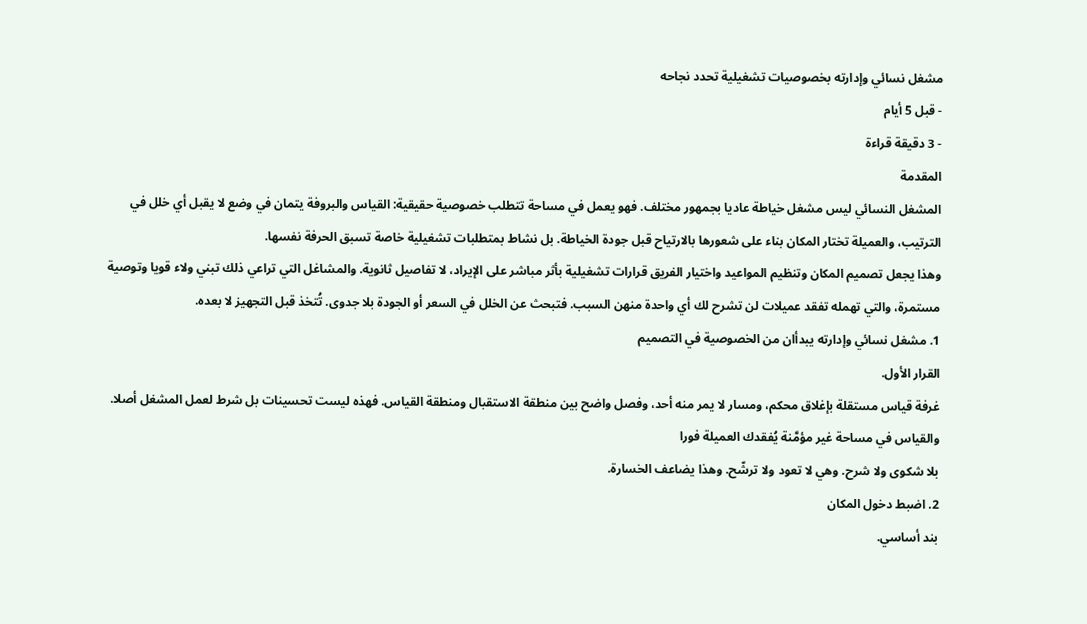مشغل نسائي وإدارته بخصوصيات تشغيلية تحدد نجاحه
- قبل 5 أيام
- 3 دقيقة قراءة
المقدمة
المشغل النسائي ليس مشغل خياطة عاديا بجمهور مختلف. فهو يعمل في مساحة تتطلب خصوصية حقيقية: القياس والبروفة يتمان في وضع لا يقبل أي خلل في الترتيب، والعميلة تختار المكان بناء على شعورها بالارتياح قبل جودة الخياطة. بل نشاط بمتطلبات تشغيلية خاصة تسبق الحرفة نفسها.
وهذا يجعل تصميم المكان وتنظيم المواعيد واختيار الفريق قرارات تشغيلية بأثر مباشر على الإيراد، لا تفاصيل ثانوية. والمشاغل التي تراعي ذلك تبني ولاء قويا وتوصية مستمرة، والتي تهمله تفقد عميلات لن تشرح لك أي واحدة منهن السبب. فتبحث عن الخلل في السعر أو الجودة بلا جدوى. تُتخذ قبل التجهيز لا بعده.
1. مشغل نسائي وإدارته يبدأان من الخصوصية في التصميم
القرار الأول.
غرفة قياس مستقلة بإغلاق محكم، ومسار لا يمر منه أحد، وفصل واضح بين منطقة الاستقبال ومنطقة القياس. فهذه ليست تحسينات بل شرط لعمل المشغل أصلا.
والقياس في مساحة غير مؤمَّنة يُفقدك العميلة فورا
بلا شكوى ولا شرح. وهي لا تعود ولا ترشّح. وهذا يضاعف الخسارة.
2. اضبط دخول المكان
بند أساسي.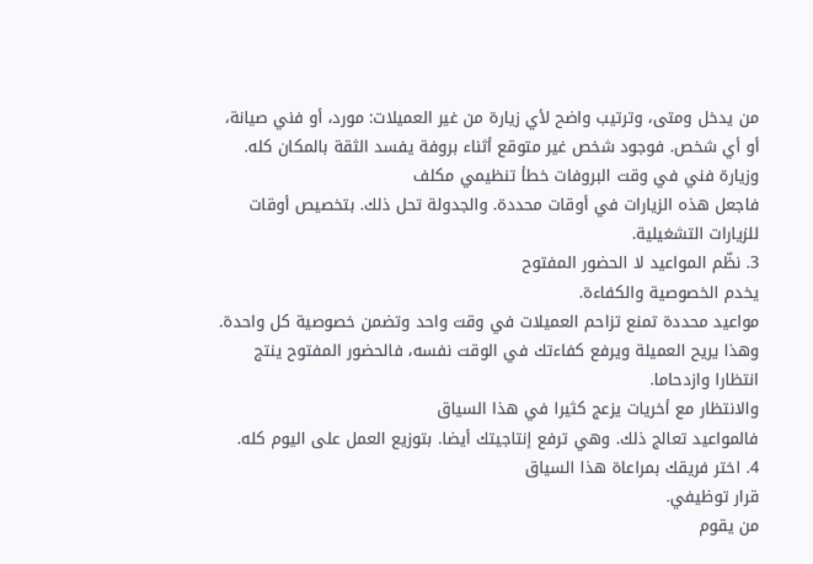من يدخل ومتى، وترتيب واضح لأي زيارة من غير العميلات: مورد، أو فني صيانة، أو أي شخص. فوجود شخص غير متوقع أثناء بروفة يفسد الثقة بالمكان كله.
وزيارة فني في وقت البروفات خطأ تنظيمي مكلف
فاجعل هذه الزيارات في أوقات محددة. والجدولة تحل ذلك. بتخصيص أوقات للزيارات التشغيلية.
3. نظّم المواعيد لا الحضور المفتوح
يخدم الخصوصية والكفاءة.
مواعيد محددة تمنع تزاحم العميلات في وقت واحد وتضمن خصوصية كل واحدة. وهذا يريح العميلة ويرفع كفاءتك في الوقت نفسه، فالحضور المفتوح ينتج انتظارا وازدحاما.
والانتظار مع أخريات يزعج كثيرا في هذا السياق
فالمواعيد تعالج ذلك. وهي ترفع إنتاجيتك أيضا. بتوزيع العمل على اليوم كله.
4. اختر فريقك بمراعاة هذا السياق
قرار توظيفي.
من يقوم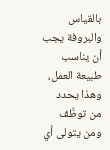بالقياس والبروفة يجب أن يناسب طبيعة العمل، وهذا يحدد من توظّف ومن يتولى أي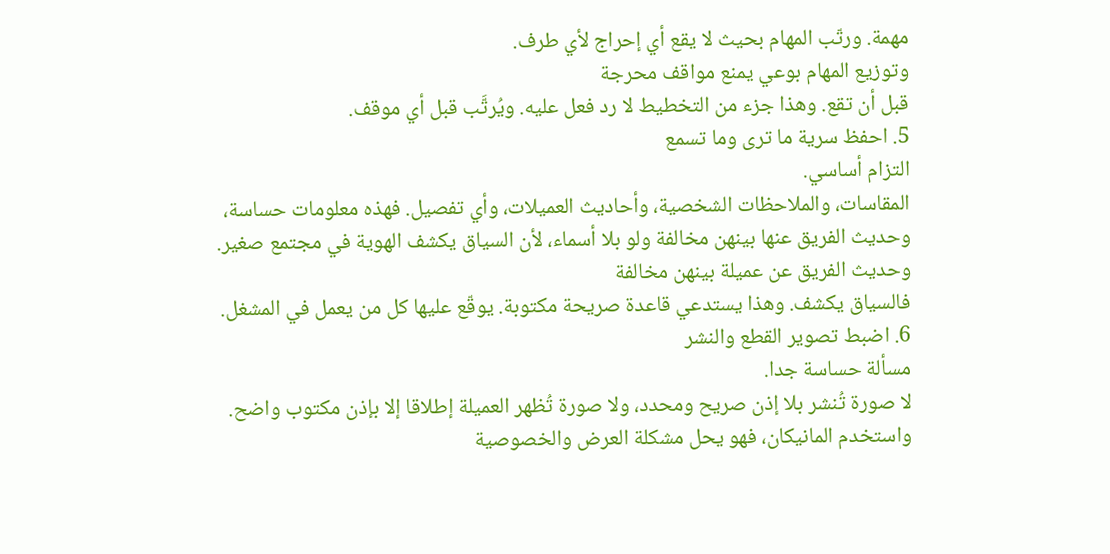مهمة. ورتّب المهام بحيث لا يقع أي إحراج لأي طرف.
وتوزيع المهام بوعي يمنع مواقف محرجة
قبل أن تقع. وهذا جزء من التخطيط لا رد فعل عليه. ويُرتَّب قبل أي موقف.
5. احفظ سرية ما ترى وما تسمع
التزام أساسي.
المقاسات، والملاحظات الشخصية، وأحاديث العميلات، وأي تفصيل. فهذه معلومات حساسة، وحديث الفريق عنها بينهن مخالفة ولو بلا أسماء، لأن السياق يكشف الهوية في مجتمع صغير.
وحديث الفريق عن عميلة بينهن مخالفة
فالسياق يكشف. وهذا يستدعي قاعدة صريحة مكتوبة. يوقّع عليها كل من يعمل في المشغل.
6. اضبط تصوير القطع والنشر
مسألة حساسة جدا.
لا صورة تُنشر بلا إذن صريح ومحدد، ولا صورة تُظهر العميلة إطلاقا إلا بإذن مكتوب واضح. واستخدم المانيكان، فهو يحل مشكلة العرض والخصوصية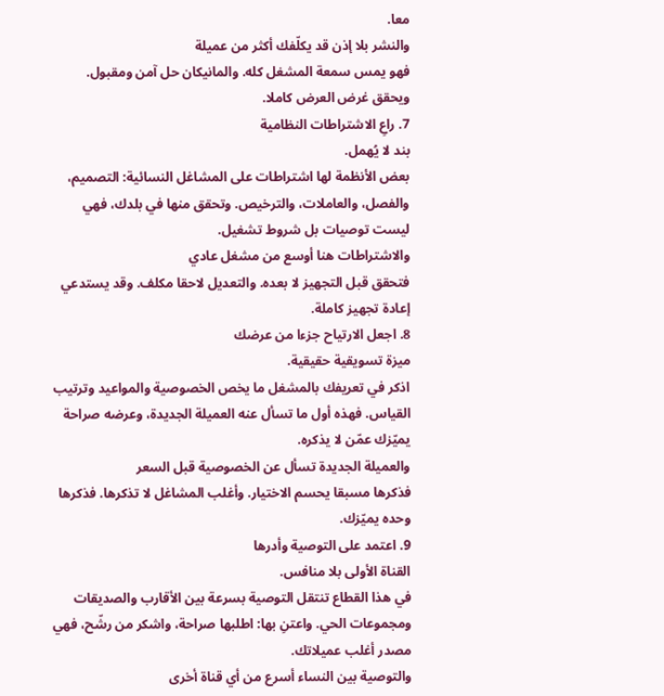معا.
والنشر بلا إذن قد يكلّفك أكثر من عميلة
فهو يمس سمعة المشغل كله. والمانيكان حل آمن ومقبول. ويحقق غرض العرض كاملا.
7. راعِ الاشتراطات النظامية
بند لا يُهمل.
بعض الأنظمة لها اشتراطات على المشاغل النسائية: التصميم، والفصل، والعاملات، والترخيص. وتحقق منها في بلدك، فهي ليست توصيات بل شروط تشغيل.
والاشتراطات هنا أوسع من مشغل عادي
فتحقق قبل التجهيز لا بعده. والتعديل لاحقا مكلف. وقد يستدعي إعادة تجهيز كاملة.
8. اجعل الارتياح جزءا من عرضك
ميزة تسويقية حقيقية.
اذكر في تعريفك بالمشغل ما يخص الخصوصية والمواعيد وترتيب القياس. فهذه أول ما تسأل عنه العميلة الجديدة، وعرضه صراحة يميّزك عمّن لا يذكره.
والعميلة الجديدة تسأل عن الخصوصية قبل السعر
فذكرها مسبقا يحسم الاختيار. وأغلب المشاغل لا تذكرها. فذكرها وحده يميّزك.
9. اعتمد على التوصية وأدرها
القناة الأولى بلا منافس.
في هذا القطاع تنتقل التوصية بسرعة بين الأقارب والصديقات ومجموعات الحي. واعتنِ بها: اطلبها صراحة، واشكر من رشّح، فهي مصدر أغلب عميلاتك.
والتوصية بين النساء أسرع من أي قناة أخرى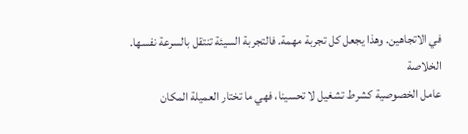في الاتجاهين. وهذا يجعل كل تجربة مهمة. فالتجربة السيئة تنتقل بالسرعة نفسها.
الخلاصة
عامل الخصوصية كشرط تشغيل لا تحسينا، فهي ما تختار العميلة المكان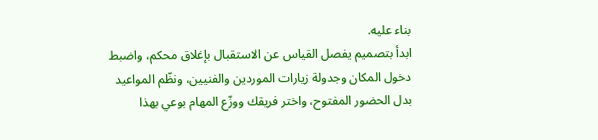بناء عليه.
ابدأ بتصميم يفصل القياس عن الاستقبال بإغلاق محكم، واضبط دخول المكان وجدولة زيارات الموردين والفنيين، ونظّم المواعيد بدل الحضور المفتوح، واختر فريقك ووزّع المهام بوعي بهذا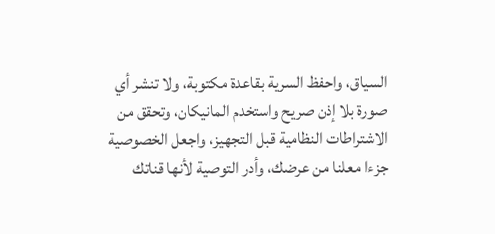السياق، واحفظ السرية بقاعدة مكتوبة، ولا تنشر أي صورة بلا إذن صريح واستخدم المانيكان، وتحقق من الاشتراطات النظامية قبل التجهيز، واجعل الخصوصية جزءا معلنا من عرضك، وأدر التوصية لأنها قناتك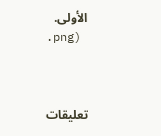الأولى.
.png)



تعليقات